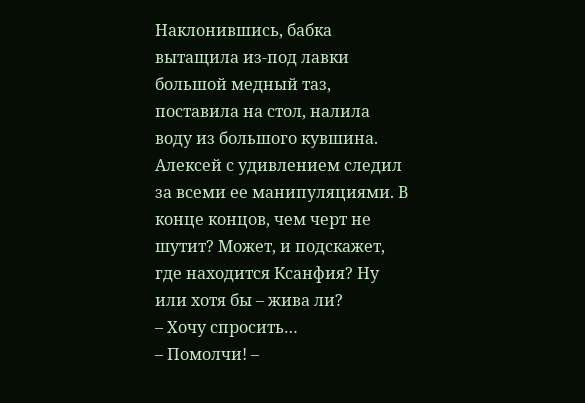Наклонившись, бабка вытащила из-под лавки большой медный таз, поставила на стол, налила воду из большого кувшина.
Алексей с удивлением следил за всеми ее манипуляциями. В конце концов, чем черт не шутит? Может, и подскажет, где находится Ксанфия? Ну или хотя бы – жива ли?
– Хочу спросить…
– Помолчи! –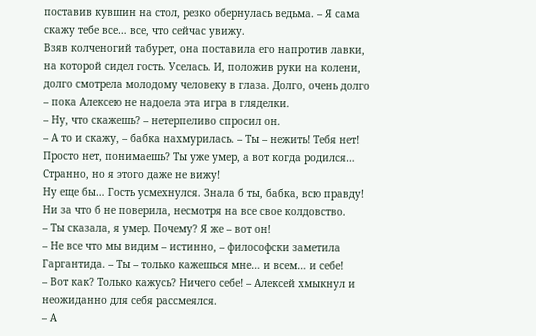поставив кувшин на стол, резко обернулась ведьма. – Я сама скажу тебе все… все, что сейчас увижу.
Взяв колченогий табурет, она поставила его напротив лавки, на которой сидел гость. Уселась. И, положив руки на колени, долго смотрела молодому человеку в глаза. Долго, очень долго – пока Алексею не надоела эта игра в гляделки.
– Ну, что скажешь? – нетерпеливо спросил он.
– А то и скажу, – бабка нахмурилась. – Ты – нежить! Тебя нет! Просто нет, понимаешь? Ты уже умер, а вот когда родился… Странно, но я этого даже не вижу!
Ну еще бы… Гость усмехнулся. Знала б ты, бабка, всю правду! Ни за что б не поверила, несмотря на все свое колдовство.
– Ты сказала, я умер. Почему? Я же – вот он!
– Не все что мы видим – истинно, – философски заметила Гаргантида. – Ты – только кажешься мне… и всем… и себе!
– Вот как? Только кажусь? Ничего себе! – Алексей хмыкнул и неожиданно для себя рассмеялся.
– А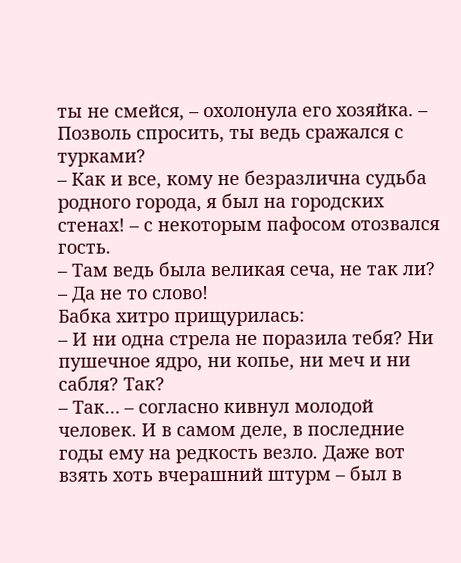ты не смейся, – охолонула его хозяйка. – Позволь спросить, ты ведь сражался с турками?
– Как и все, кому не безразлична судьба родного города, я был на городских стенах! – с некоторым пафосом отозвался гость.
– Там ведь была великая сеча, не так ли?
– Да не то слово!
Бабка хитро прищурилась:
– И ни одна стрела не поразила тебя? Ни пушечное ядро, ни копье, ни меч и ни сабля? Так?
– Так… – согласно кивнул молодой человек. И в самом деле, в последние годы ему на редкость везло. Даже вот взять хоть вчерашний штурм – был в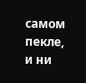самом пекле, и ни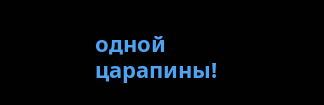одной царапины!